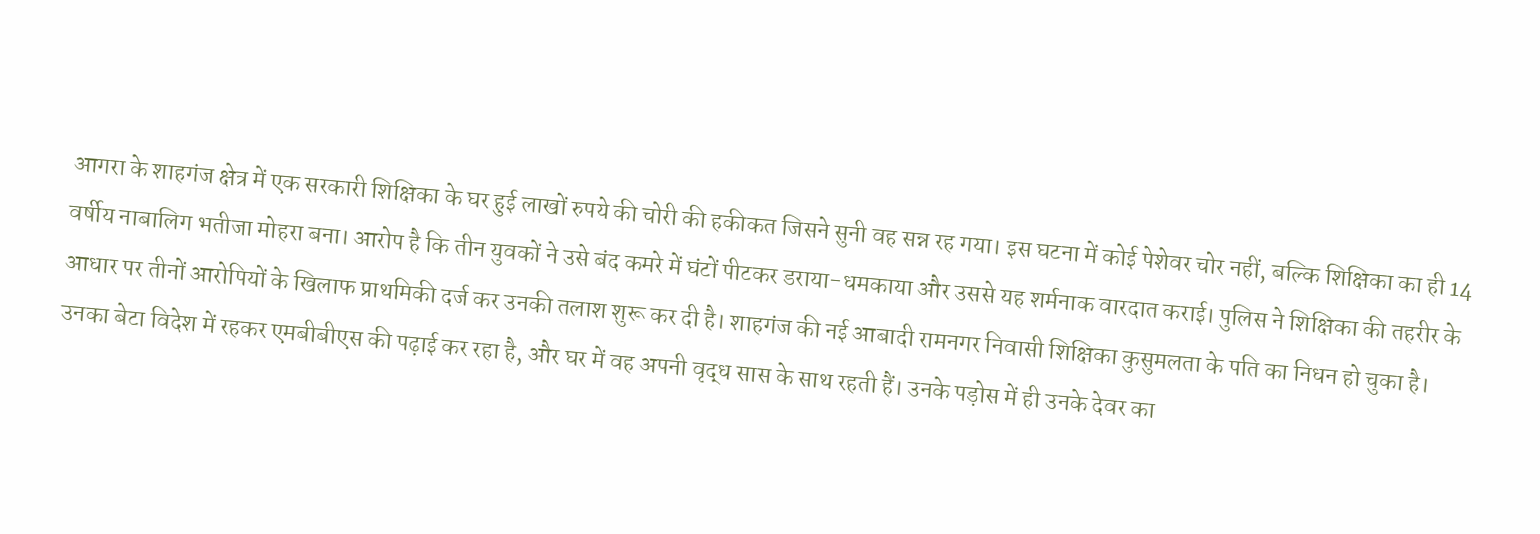आगरा के शाहगंज क्षेत्र में एक सरकारी शिक्षिका के घर हुई लाखों रुपये की चोरी की हकीकत जिसने सुनी वह सन्न रह गया। इस घटना में कोई पेशेवर चोर नहीं, बल्कि शिक्षिका का ही 14 वर्षीय नाबालिग भतीजा मोहरा बना। आरोप है कि तीन युवकों ने उसे बंद कमरे में घंटों पीटकर डराया-धमकाया और उससे यह शर्मनाक वारदात कराई। पुलिस ने शिक्षिका की तहरीर के आधार पर तीनों आरोपियों के खिलाफ प्राथमिकी दर्ज कर उनकी तलाश शुरू कर दी है। शाहगंज की नई आबादी रामनगर निवासी शिक्षिका कुसुमलता के पति का निधन हो चुका है। उनका बेटा विदेश में रहकर एमबीबीएस की पढ़ाई कर रहा है, और घर में वह अपनी वृद्ध सास के साथ रहती हैं। उनके पड़ोस में ही उनके देवर का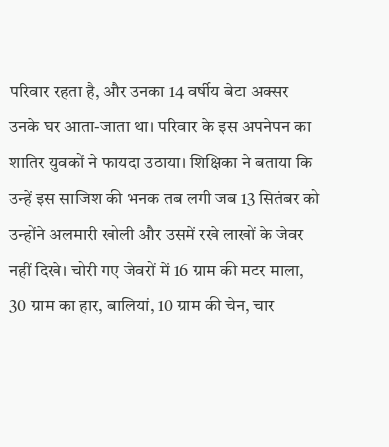परिवार रहता है, और उनका 14 वर्षीय बेटा अक्सर उनके घर आता-जाता था। परिवार के इस अपनेपन का शातिर युवकों ने फायदा उठाया। शिक्षिका ने बताया कि उन्हें इस साजिश की भनक तब लगी जब 13 सितंबर को उन्होंने अलमारी खोली और उसमें रखे लाखों के जेवर नहीं दिखे। चोरी गए जेवरों में 16 ग्राम की मटर माला, 30 ग्राम का हार, बालियां, 10 ग्राम की चेन, चार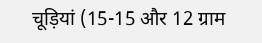चूड़ियां (15-15 और 12 ग्राम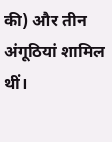की) और तीन अंगूठियां शामिल थीं।